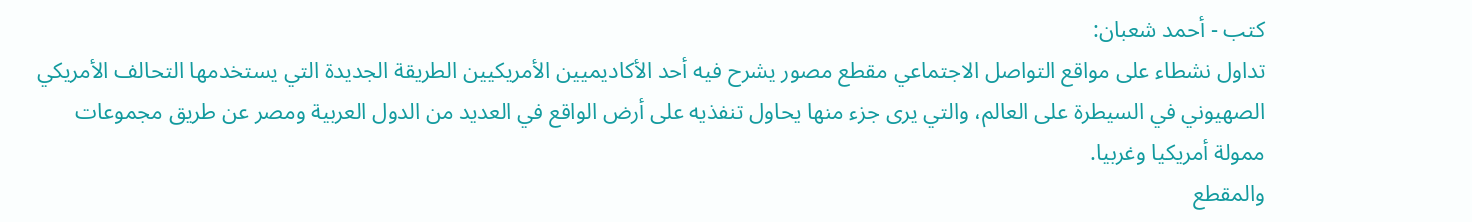كتب - أحمد شعبان:
تداول نشطاء على مواقع التواصل الاجتماعي مقطع مصور يشرح فيه أحد الأكاديميين الأمريكيين الطريقة الجديدة التي يستخدمها التحالف الأمريكي الصهيوني في السيطرة على العالم، والتي يرى جزء منها يحاول تنفذيه على أرض الواقع في العديد من الدول العربية ومصر عن طريق مجموعات ممولة أمريكيا وغربيا.
والمقطع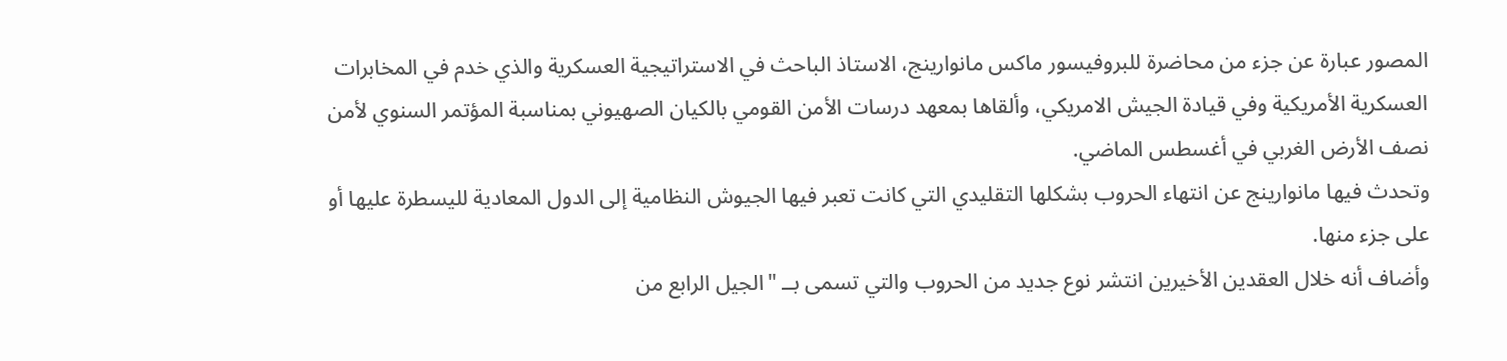المصور عبارة عن جزء من محاضرة للبروفيسور ماكس مانوارينج، الاستاذ الباحث في الاستراتيجية العسكرية والذي خدم في المخابرات العسكرية الأمريكية وفي قيادة الجيش الامريكي، وألقاها بمعهد درسات الأمن القومي بالكيان الصهيوني بمناسبة المؤتمر السنوي لأمن نصف الأرض الغربي في أغسطس الماضي.
وتحدث فيها مانوارينج عن انتهاء الحروب بشكلها التقليدي التي كانت تعبر فيها الجيوش النظامية إلى الدول المعادية لليسطرة عليها أو على جزء منها.
وأضاف أنه خلال العقدين الأخيرين انتشر نوع جديد من الحروب والتي تسمى بــ "الجيل الرابع من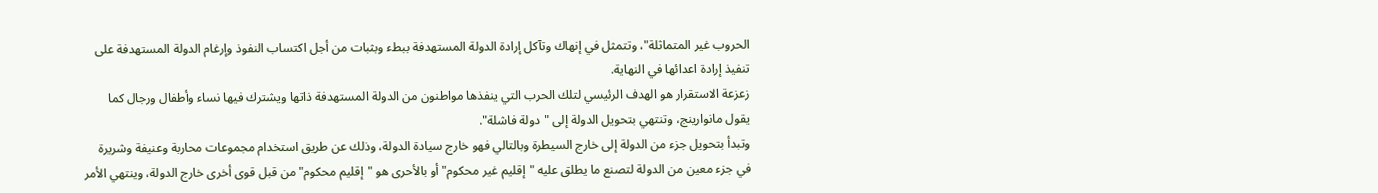الحروب غير المتماثلة"، وتتمثل في إنهاك وتآكل إرادة الدولة المستهدفة ببطء وبثبات من أجل اكتساب النفوذ وإرغام الدولة المستهدفة على تنفيذ إرادة اعدائها في النهاية.
زعزعة الاستقرار هو الهدف الرئيسي لتلك الحرب التي ينفذها مواطنون من الدولة المستهدفة ذاتها ويشترك فيها نساء وأطفال ورجال كما يقول مانوارينج، وتنتهي بتحويل الدولة إلى "دولة فاشلة".
وتبدأ بتحويل جزء من الدولة إلى خارج السيطرة وبالتالي فهو خارج سيادة الدولة، وذلك عن طريق استخدام مجموعات محاربة وعنيفة وشريرة في جزء معين من الدولة لتصنع ما يطلق عليه "إقليم غير محكوم" أو بالأحرى هو "إقليم محكوم" من قبل قوى أخرى خارج الدولة، وينتهي الأمر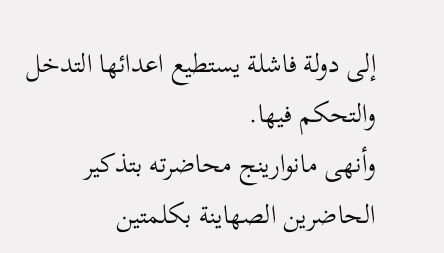إلى دولة فاشلة يستطيع اعدائها التدخل والتحكم فيها.
وأنهى مانوارينج محاضرته بتذكير الحاضرين الصهاينة بكلمتين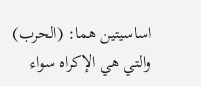اساسيتين هما: (الحرب) والتي هي الإكراه سواء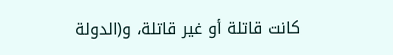كانت قاتلة أو غير قاتلة، و(الدولة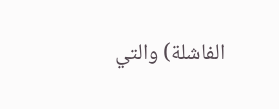الفاشلة) والتي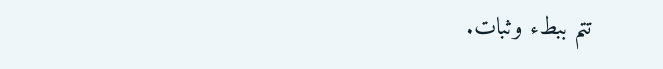تتم ببطء وثبات.